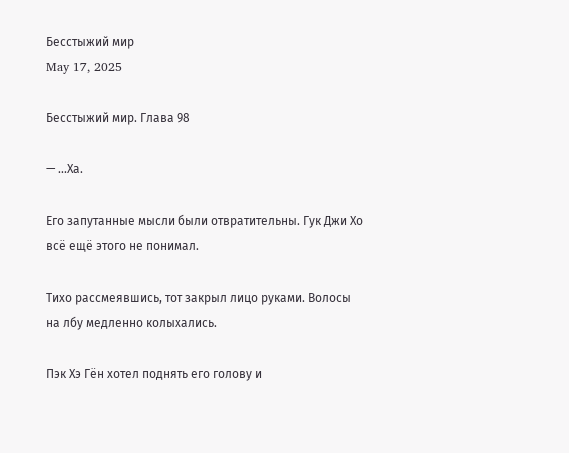Бесстыжий мир
May 17, 2025

Бесстыжий мир. Глава 98

— ...Ха.

Его запутанные мысли были отвратительны. Гук Джи Хо всё ещё этого не понимал.

Тихо рассмеявшись, тот закрыл лицо руками. Волосы на лбу медленно колыхались.

Пэк Хэ Гён хотел поднять его голову и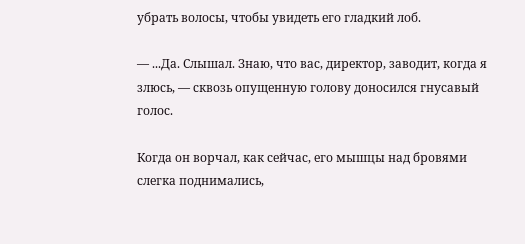убрать волосы, чтобы увидеть его гладкий лоб.

— ...Да. Слышал. Знаю, что вас, директор, заводит, когда я злюсь, — сквозь опущенную голову доносился гнусавый голос.

Когда он ворчал, как сейчас, его мышцы над бровями слегка поднимались,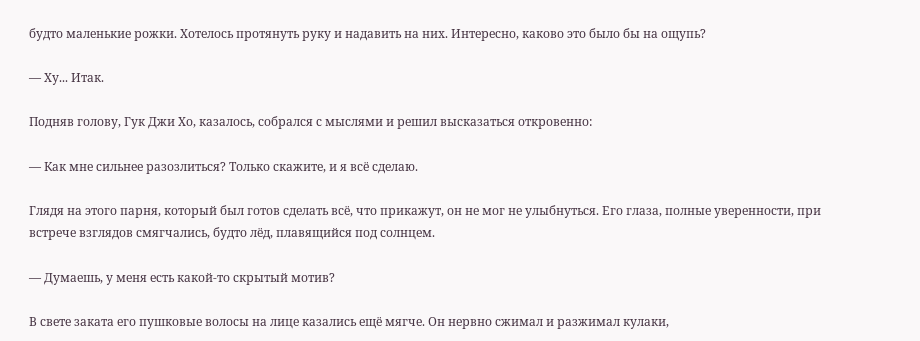будто маленькие рожки. Хотелось протянуть руку и надавить на них. Интересно, каково это было бы на ощупь?

— Ху... Итак.

Подняв голову, Гук Джи Хо, казалось, собрался с мыслями и решил высказаться откровенно:

— Как мне сильнее разозлиться? Только скажите, и я всё сделаю.

Глядя на этого парня, который был готов сделать всё, что прикажут, он не мог не улыбнуться. Его глаза, полные уверенности, при встрече взглядов смягчались, будто лёд, плавящийся под солнцем.

— Думаешь, у меня есть какой-то скрытый мотив?

В свете заката его пушковые волосы на лице казались ещё мягче. Он нервно сжимал и разжимал кулаки,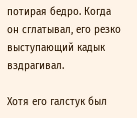потирая бедро. Когда он сглатывал, его резко выступающий кадык вздрагивал.

Хотя его галстук был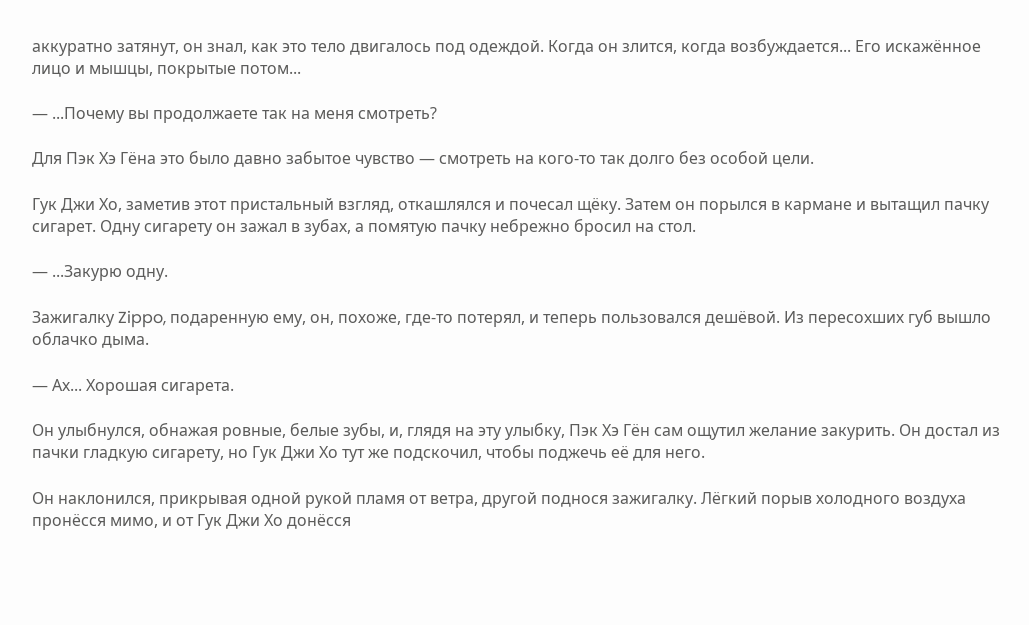аккуратно затянут, он знал, как это тело двигалось под одеждой. Когда он злится, когда возбуждается... Его искажённое лицо и мышцы, покрытые потом...

— ...Почему вы продолжаете так на меня смотреть?

Для Пэк Хэ Гёна это было давно забытое чувство — смотреть на кого-то так долго без особой цели.

Гук Джи Хо, заметив этот пристальный взгляд, откашлялся и почесал щёку. Затем он порылся в кармане и вытащил пачку сигарет. Одну сигарету он зажал в зубах, а помятую пачку небрежно бросил на стол.

— ...Закурю одну.

Зажигалку Zippo, подаренную ему, он, похоже, где-то потерял, и теперь пользовался дешёвой. Из пересохших губ вышло облачко дыма.

— Ах... Хорошая сигарета.

Он улыбнулся, обнажая ровные, белые зубы, и, глядя на эту улыбку, Пэк Хэ Гён сам ощутил желание закурить. Он достал из пачки гладкую сигарету, но Гук Джи Хо тут же подскочил, чтобы поджечь её для него.

Он наклонился, прикрывая одной рукой пламя от ветра, другой поднося зажигалку. Лёгкий порыв холодного воздуха пронёсся мимо, и от Гук Джи Хо донёсся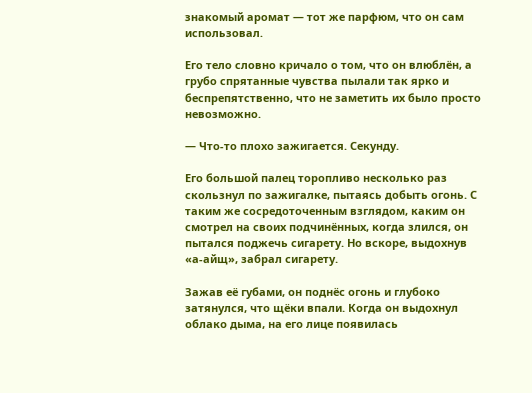знакомый аромат — тот же парфюм, что он сам использовал.

Его тело словно кричало о том, что он влюблён, а грубо спрятанные чувства пылали так ярко и беспрепятственно, что не заметить их было просто невозможно.

— Что-то плохо зажигается. Секунду.

Его большой палец торопливо несколько раз скользнул по зажигалке, пытаясь добыть огонь. С таким же сосредоточенным взглядом, каким он смотрел на своих подчинённых, когда злился, он пытался поджечь сигарету. Но вскоре, выдохнув «а-айщ», забрал сигарету.

Зажав её губами, он поднёс огонь и глубоко затянулся, что щёки впали. Когда он выдохнул облако дыма, на его лице появилась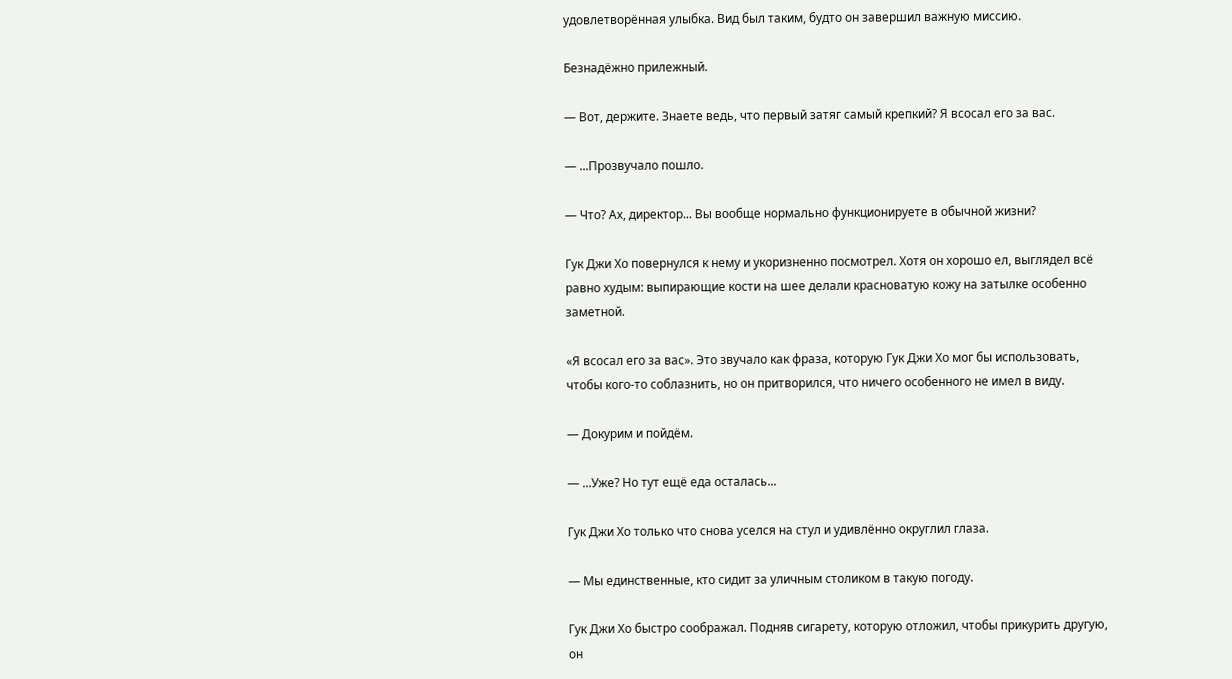удовлетворённая улыбка. Вид был таким, будто он завершил важную миссию.

Безнадёжно прилежный.

— Вот, держите. Знаете ведь, что первый затяг самый крепкий? Я всосал его за вас.

— ...Прозвучало пошло.

— Что? Ах, директор... Вы вообще нормально функционируете в обычной жизни?

Гук Джи Хо повернулся к нему и укоризненно посмотрел. Хотя он хорошо ел, выглядел всё равно худым: выпирающие кости на шее делали красноватую кожу на затылке особенно заметной.

«Я всосал его за вас». Это звучало как фраза, которую Гук Джи Хо мог бы использовать, чтобы кого-то соблазнить, но он притворился, что ничего особенного не имел в виду.

— Докурим и пойдём.

— ...Уже? Но тут ещё еда осталась...

Гук Джи Хо только что снова уселся на стул и удивлённо округлил глаза.

— Мы единственные, кто сидит за уличным столиком в такую погоду.

Гук Джи Хо быстро соображал. Подняв сигарету, которую отложил, чтобы прикурить другую, он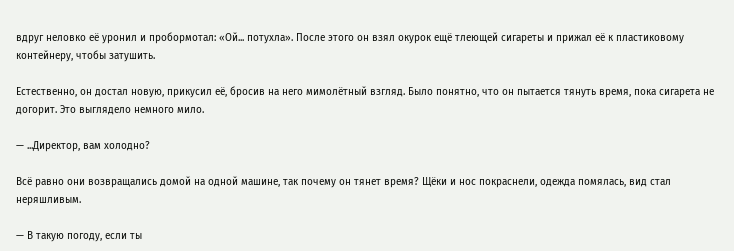вдруг неловко её уронил и пробормотал: «Ой... потухла». После этого он взял окурок ещё тлеющей сигареты и прижал её к пластиковому контейнеру, чтобы затушить.

Естественно, он достал новую, прикусил её, бросив на него мимолётный взгляд. Было понятно, что он пытается тянуть время, пока сигарета не догорит. Это выглядело немного мило.

— ...Директор, вам холодно?

Всё равно они возвращались домой на одной машине, так почему он тянет время? Щёки и нос покраснели, одежда помялась, вид стал неряшливым.

— В такую погоду, если ты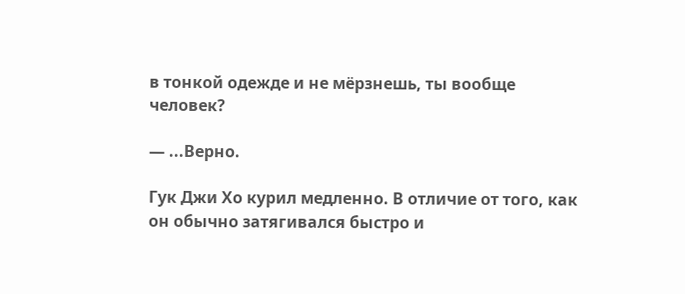в тонкой одежде и не мёрзнешь, ты вообще человек?

— ...Верно.

Гук Джи Хо курил медленно. В отличие от того, как он обычно затягивался быстро и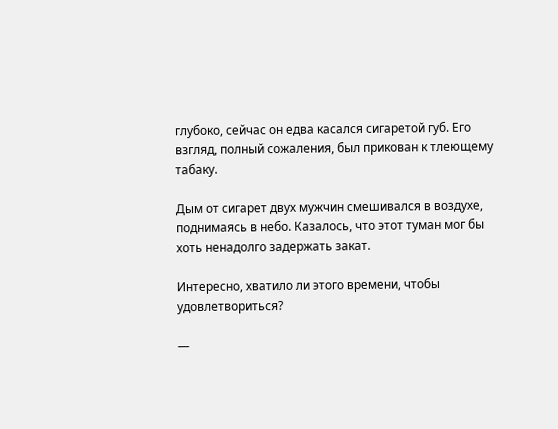глубоко, сейчас он едва касался сигаретой губ. Его взгляд, полный сожаления, был прикован к тлеющему табаку.

Дым от сигарет двух мужчин смешивался в воздухе, поднимаясь в небо. Казалось, что этот туман мог бы хоть ненадолго задержать закат.

Интересно, хватило ли этого времени, чтобы удовлетвориться?

—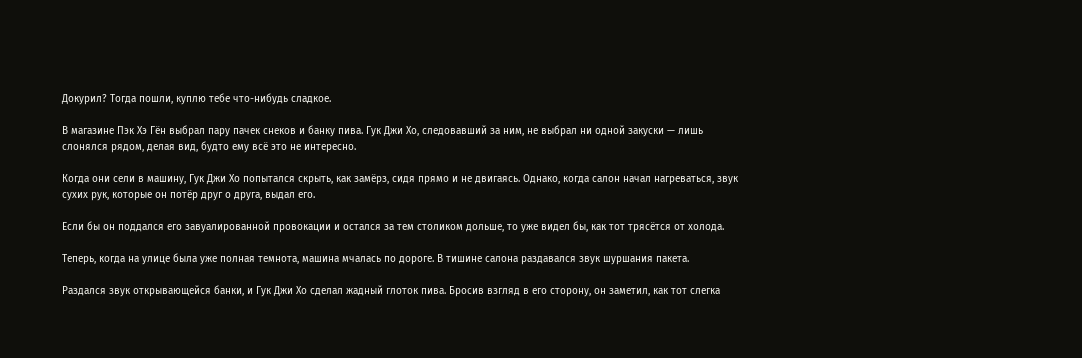Докурил? Тогда пошли, куплю тебе что-нибудь сладкое.

В магазине Пэк Хэ Гён выбрал пару пачек снеков и банку пива. Гук Джи Хо, следовавший за ним, не выбрал ни одной закуски — лишь слонялся рядом, делая вид, будто ему всё это не интересно.

Когда они сели в машину, Гук Джи Хо попытался скрыть, как замёрз, сидя прямо и не двигаясь. Однако, когда салон начал нагреваться, звук сухих рук, которые он потёр друг о друга, выдал его.

Если бы он поддался его завуалированной провокации и остался за тем столиком дольше, то уже видел бы, как тот трясётся от холода.

Теперь, когда на улице была уже полная темнота, машина мчалась по дороге. В тишине салона раздавался звук шуршания пакета.

Раздался звук открывающейся банки, и Гук Джи Хо сделал жадный глоток пива. Бросив взгляд в его сторону, он заметил, как тот слегка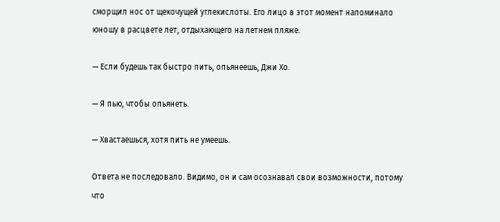сморщил нос от щекочущей углекислоты. Его лицо в этот момент напоминало юношу в расцвете лет, отдыхающего на летнем пляже.

— Если будешь так быстро пить, опьянеешь, Джи Хо.

— Я пью, чтобы опьянеть.

— Хвастаешься, хотя пить не умеешь.

Ответа не последовало. Видимо, он и сам осознавал свои возможности, потому что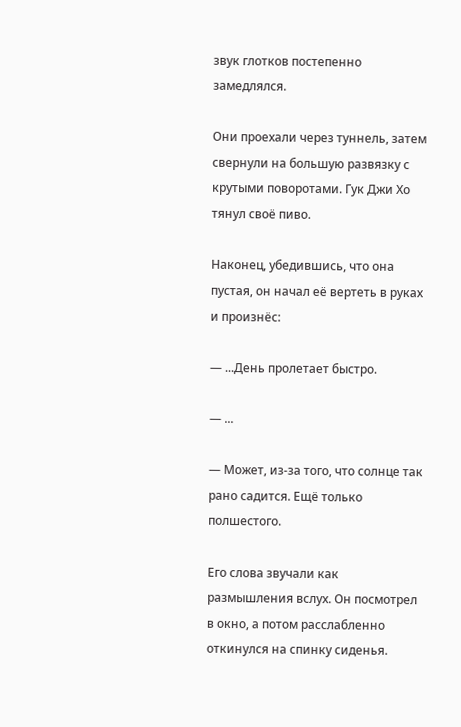звук глотков постепенно замедлялся.

Они проехали через туннель, затем свернули на большую развязку с крутыми поворотами. Гук Джи Хо тянул своё пиво.

Наконец, убедившись, что она пустая, он начал её вертеть в руках и произнёс:

— ...День пролетает быстро.

— ...

— Может, из-за того, что солнце так рано садится. Ещё только полшестого.

Его слова звучали как размышления вслух. Он посмотрел в окно, а потом расслабленно откинулся на спинку сиденья.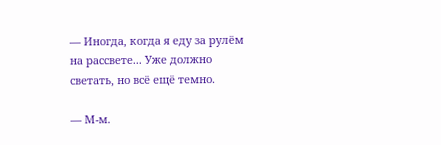— Иногда, когда я еду за рулём на рассвете... Уже должно светать, но всё ещё темно.

— М-м.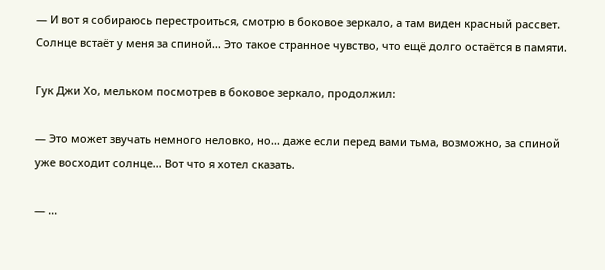— И вот я собираюсь перестроиться, смотрю в боковое зеркало, а там виден красный рассвет. Солнце встаёт у меня за спиной... Это такое странное чувство, что ещё долго остаётся в памяти.

Гук Джи Хо, мельком посмотрев в боковое зеркало, продолжил:

— Это может звучать немного неловко, но... даже если перед вами тьма, возможно, за спиной уже восходит солнце... Вот что я хотел сказать.

— ...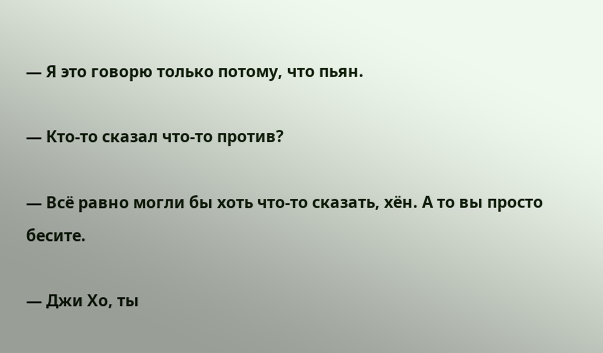— Я это говорю только потому, что пьян.

— Кто-то сказал что-то против?

— Всё равно могли бы хоть что-то сказать, хён. А то вы просто бесите.

— Джи Хо, ты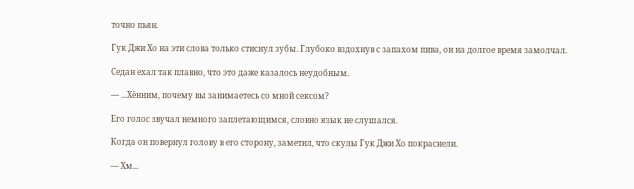точно пьян.

Гук Джи Хо на эти слова только стиснул зубы. Глубоко вздохнув с запахом пива, он на долгое время замолчал.

Седан ехал так плавно, что это даже казалось неудобным.

— ...Хённим, почему вы занимаетесь со мной сексом?

Его голос звучал немного заплетающимся, словно язык не слушался.

Когда он повернул голову в его сторону, заметил, что скулы Гук Джи Хо покраснели.

— Хм...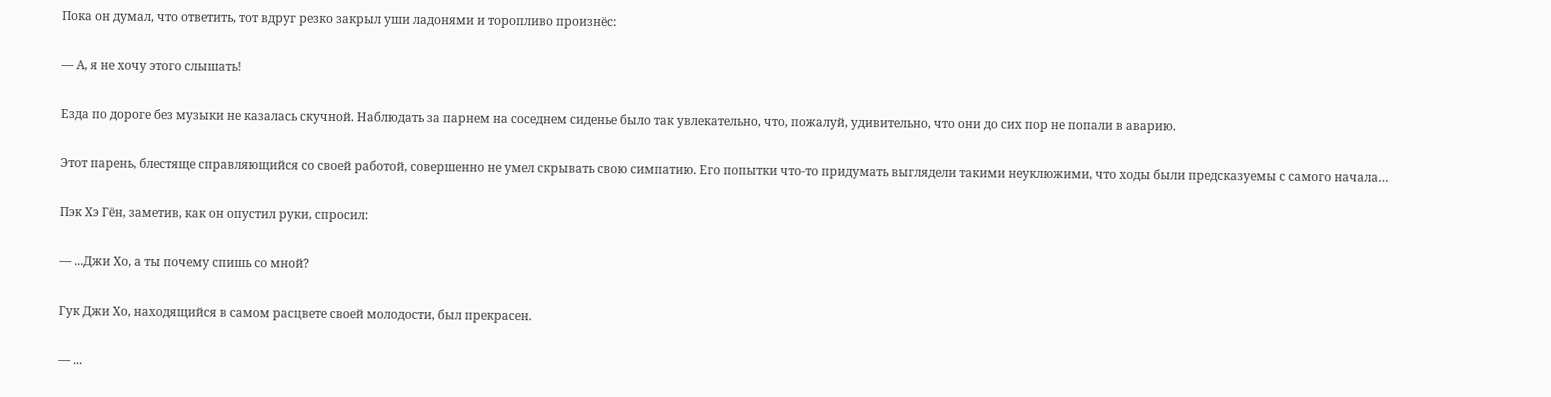Пока он думал, что ответить, тот вдруг резко закрыл уши ладонями и торопливо произнёс:

— А, я не хочу этого слышать!

Езда по дороге без музыки не казалась скучной. Наблюдать за парнем на соседнем сиденье было так увлекательно, что, пожалуй, удивительно, что они до сих пор не попали в аварию.

Этот парень, блестяще справляющийся со своей работой, совершенно не умел скрывать свою симпатию. Его попытки что-то придумать выглядели такими неуклюжими, что ходы были предсказуемы с самого начала…

Пэк Хэ Гён, заметив, как он опустил руки, спросил:

— ...Джи Хо, а ты почему спишь со мной?

Гук Джи Хо, находящийся в самом расцвете своей молодости, был прекрасен.

— ...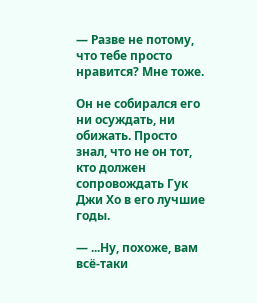— Разве не потому, что тебе просто нравится? Мне тоже.

Он не собирался его ни осуждать, ни обижать. Просто знал, что не он тот, кто должен сопровождать Гук Джи Хо в его лучшие годы.

— ...Ну, похоже, вам всё-таки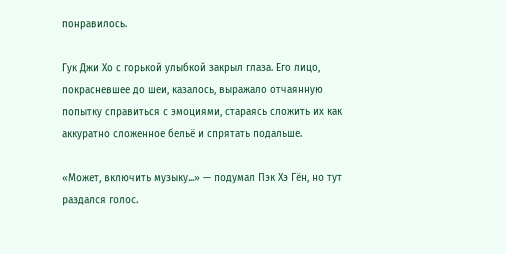понравилось.

Гук Джи Хо с горькой улыбкой закрыл глаза. Его лицо, покрасневшее до шеи, казалось, выражало отчаянную попытку справиться с эмоциями, стараясь сложить их как аккуратно сложенное бельё и спрятать подальше.

«Может, включить музыку...» — подумал Пэк Хэ Гён, но тут раздался голос.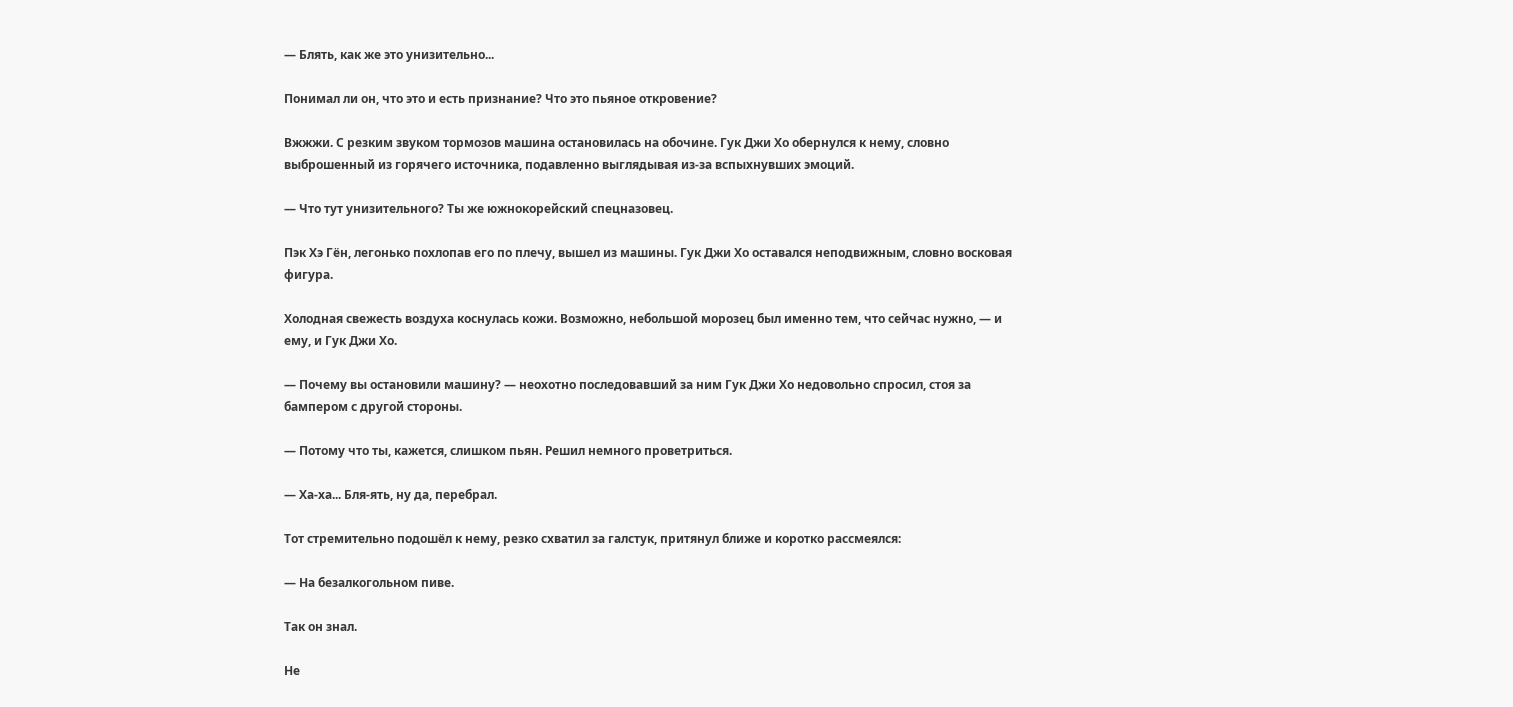— Блять, как же это унизительно...

Понимал ли он, что это и есть признание? Что это пьяное откровение?

Вжжжи. С резким звуком тормозов машина остановилась на обочине. Гук Джи Хо обернулся к нему, словно выброшенный из горячего источника, подавленно выглядывая из-за вспыхнувших эмоций.

— Что тут унизительного? Ты же южнокорейский спецназовец.

Пэк Хэ Гён, легонько похлопав его по плечу, вышел из машины. Гук Джи Хо оставался неподвижным, словно восковая фигура.

Холодная свежесть воздуха коснулась кожи. Возможно, небольшой морозец был именно тем, что сейчас нужно, — и ему, и Гук Джи Хо.

— Почему вы остановили машину? — неохотно последовавший за ним Гук Джи Хо недовольно спросил, стоя за бампером с другой стороны.

— Потому что ты, кажется, слишком пьян. Решил немного проветриться.

— Ха-ха... Бля-ять, ну да, перебрал.

Тот стремительно подошёл к нему, резко схватил за галстук, притянул ближе и коротко рассмеялся:

— На безалкогольном пиве.

Так он знал.

Не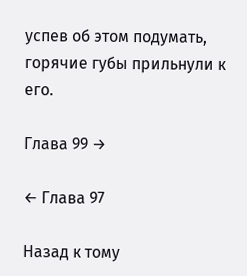успев об этом подумать, горячие губы прильнули к его.

Глава 99 →

← Глава 97

Назад к тому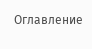Оглавление